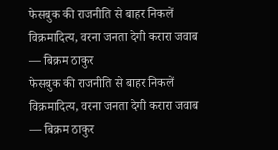फेसबुक की राजनीति से बाहर निकलें विक्रमादित्य, वरना जनता देगी करारा जवाब — बिक्रम ठाकुर
फेसबुक की राजनीति से बाहर निकलें विक्रमादित्य, वरना जनता देगी करारा जवाब — बिक्रम ठाकुर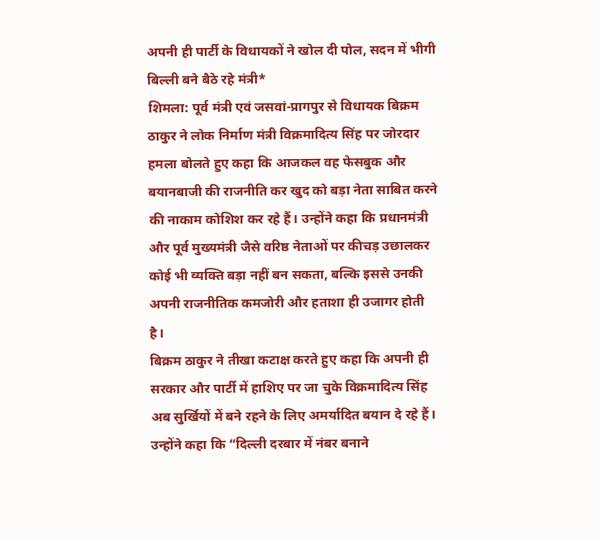अपनी ही पार्टी के विधायकों ने खोल दी पोल, सदन में भीगी बिल्ली बने बैठे रहे मंत्री*
शिमला: पूर्व मंत्री एवं जसवां-प्रागपुर से विधायक बिक्रम ठाकुर ने लोक निर्माण मंत्री विक्रमादित्य सिंह पर जोरदार हमला बोलते हुए कहा कि आजकल वह फेसबुक और बयानबाजी की राजनीति कर खुद को बड़ा नेता साबित करने की नाकाम कोशिश कर रहे हैं। उन्होंने कहा कि प्रधानमंत्री और पूर्व मुख्यमंत्री जैसे वरिष्ठ नेताओं पर कीचड़ उछालकर कोई भी व्यक्ति बड़ा नहीं बन सकता, बल्कि इससे उनकी अपनी राजनीतिक कमजोरी और हताशा ही उजागर होती है।
बिक्रम ठाकुर ने तीखा कटाक्ष करते हुए कहा कि अपनी ही सरकार और पार्टी में हाशिए पर जा चुके विक्रमादित्य सिंह अब सुर्खियों में बने रहने के लिए अमर्यादित बयान दे रहे हैं। उन्होंने कहा कि “दिल्ली दरबार में नंबर बनाने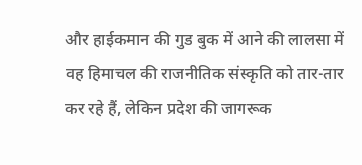और हाईकमान की गुड बुक में आने की लालसा में वह हिमाचल की राजनीतिक संस्कृति को तार-तार कर रहे हैं, लेकिन प्रदेश की जागरूक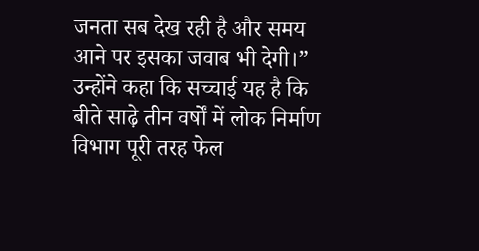जनता सब देख रही है और समय आने पर इसका जवाब भी देगी।”
उन्होंने कहा कि सच्चाई यह है कि बीते साढ़े तीन वर्षों में लोक निर्माण विभाग पूरी तरह फेल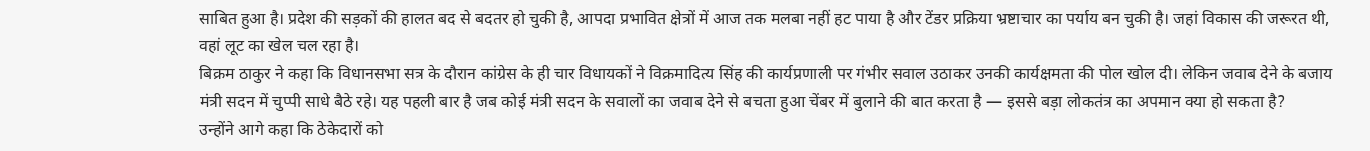साबित हुआ है। प्रदेश की सड़कों की हालत बद से बदतर हो चुकी है, आपदा प्रभावित क्षेत्रों में आज तक मलबा नहीं हट पाया है और टेंडर प्रक्रिया भ्रष्टाचार का पर्याय बन चुकी है। जहां विकास की जरूरत थी, वहां लूट का खेल चल रहा है।
बिक्रम ठाकुर ने कहा कि विधानसभा सत्र के दौरान कांग्रेस के ही चार विधायकों ने विक्रमादित्य सिंह की कार्यप्रणाली पर गंभीर सवाल उठाकर उनकी कार्यक्षमता की पोल खोल दी। लेकिन जवाब देने के बजाय मंत्री सदन में चुप्पी साधे बैठे रहे। यह पहली बार है जब कोई मंत्री सदन के सवालों का जवाब देने से बचता हुआ चेंबर में बुलाने की बात करता है — इससे बड़ा लोकतंत्र का अपमान क्या हो सकता है?
उन्होंने आगे कहा कि ठेकेदारों को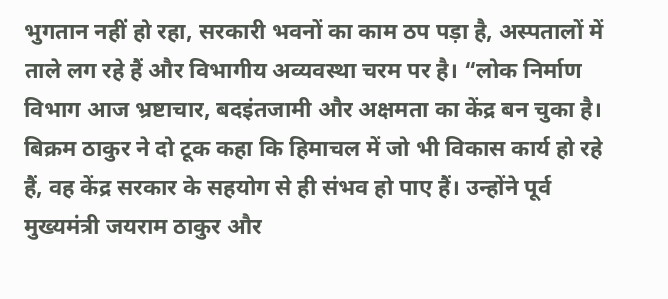भुगतान नहीं हो रहा, सरकारी भवनों का काम ठप पड़ा है, अस्पतालों में ताले लग रहे हैं और विभागीय अव्यवस्था चरम पर है। “लोक निर्माण विभाग आज भ्रष्टाचार, बदइंतजामी और अक्षमता का केंद्र बन चुका है।
बिक्रम ठाकुर ने दो टूक कहा कि हिमाचल में जो भी विकास कार्य हो रहे हैं, वह केंद्र सरकार के सहयोग से ही संभव हो पाए हैं। उन्होंने पूर्व मुख्यमंत्री जयराम ठाकुर और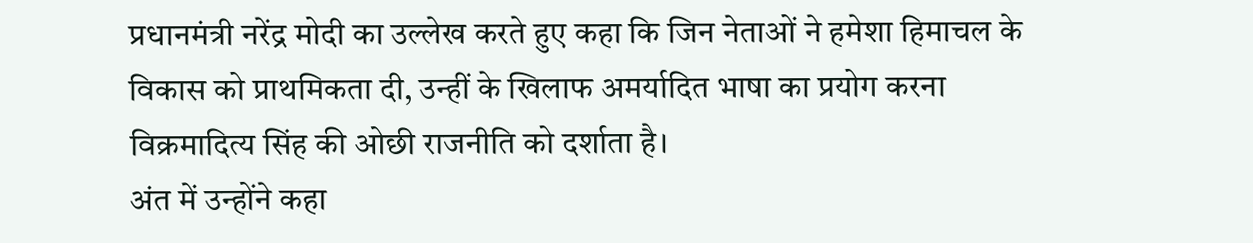प्रधानमंत्री नरेंद्र मोदी का उल्लेख करते हुए कहा कि जिन नेताओं ने हमेशा हिमाचल के विकास को प्राथमिकता दी, उन्हीं के खिलाफ अमर्यादित भाषा का प्रयोग करना विक्रमादित्य सिंह की ओछी राजनीति को दर्शाता है।
अंत में उन्होंने कहा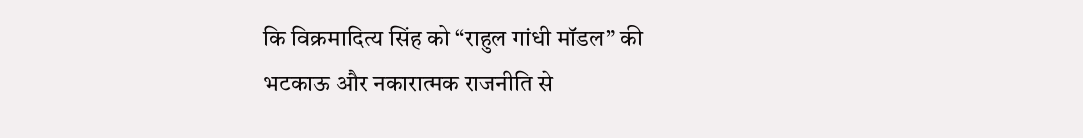कि विक्रमादित्य सिंह को “राहुल गांधी मॉडल” की भटकाऊ और नकारात्मक राजनीति से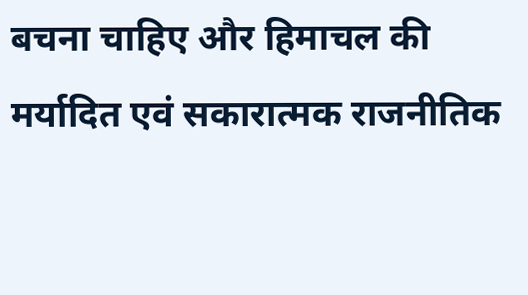बचना चाहिए और हिमाचल की मर्यादित एवं सकारात्मक राजनीतिक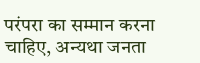परंपरा का सम्मान करना चाहिए, अन्यथा जनता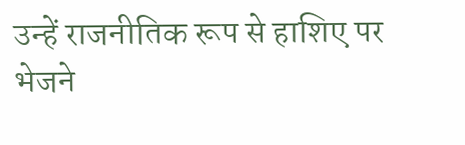उन्हें राजनीतिक रूप से हाशिए पर भेजने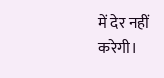में देर नहीं करेगी।